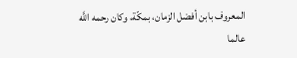المعروف بابن أفضل الزمان، بمكّة، وكان رحمه اللَّه عالما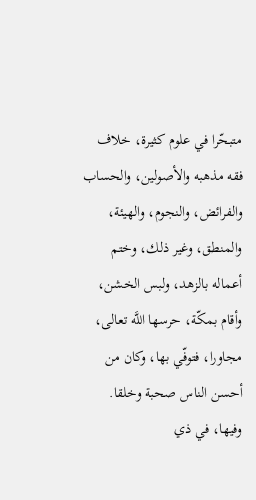متبحّرا في علوم كثيرة، خلاف فقه مذهبه والأصولين، والحساب والفرائض، والنجوم، والهيئة، والمنطق، وغير ذلك، وختم أعماله بالزهد، ولبس الخشن، وأقام بمكّة، حرسها اللَّه تعالى، مجاورا، فتوفّي بها، وكان من أحسن الناس صحبة وخلقا.
وفيها، في ذي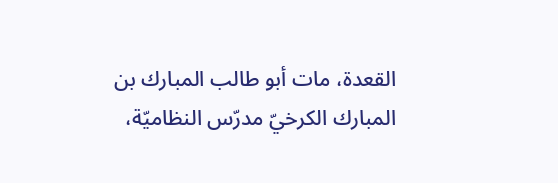القعدة، مات أبو طالب المبارك بن المبارك الكرخيّ مدرّس النظاميّة،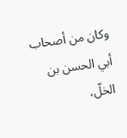وكان من أصحاب أبي الحسن بن الخلّ،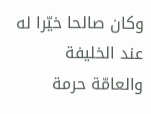وكان صالحا خيّرا له عند الخليفة والعامّة حرمة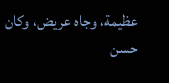عظيمة، وجاه عريض، وكان حسن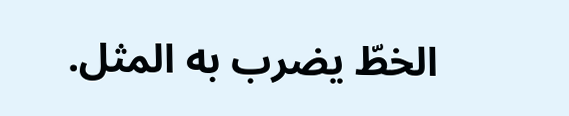الخطّ يضرب به المثل.